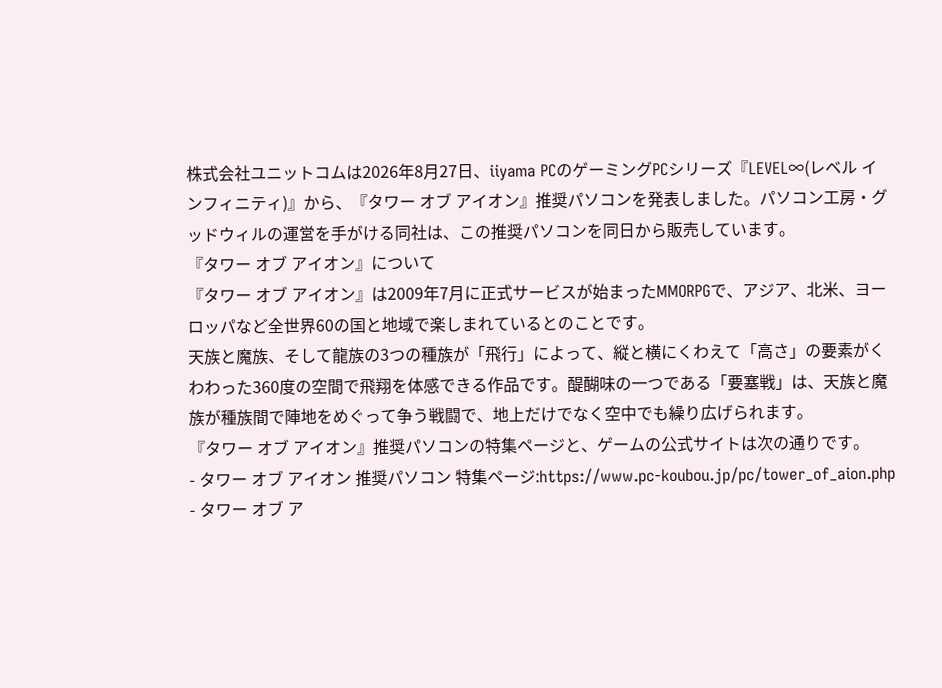株式会社ユニットコムは2026年8月27日、iiyama PCのゲーミングPCシリーズ『LEVEL∞(レベル インフィニティ)』から、『タワー オブ アイオン』推奨パソコンを発表しました。パソコン工房・グッドウィルの運営を手がける同社は、この推奨パソコンを同日から販売しています。
『タワー オブ アイオン』について
『タワー オブ アイオン』は2009年7月に正式サービスが始まったMMORPGで、アジア、北米、ヨーロッパなど全世界60の国と地域で楽しまれているとのことです。
天族と魔族、そして龍族の3つの種族が「飛行」によって、縦と横にくわえて「高さ」の要素がくわわった360度の空間で飛翔を体感できる作品です。醍醐味の一つである「要塞戦」は、天族と魔族が種族間で陣地をめぐって争う戦闘で、地上だけでなく空中でも繰り広げられます。
『タワー オブ アイオン』推奨パソコンの特集ページと、ゲームの公式サイトは次の通りです。
- タワー オブ アイオン 推奨パソコン 特集ページ:https://www.pc-koubou.jp/pc/tower_of_aion.php
- タワー オブ ア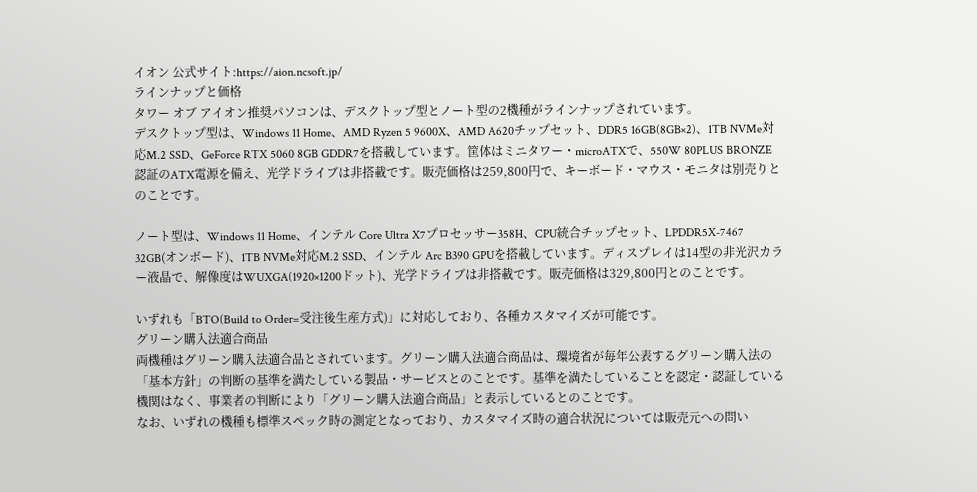イオン 公式サイト:https://aion.ncsoft.jp/
ラインナップと価格
タワー オブ アイオン推奨パソコンは、デスクトップ型とノート型の2機種がラインナップされています。
デスクトップ型は、Windows 11 Home、AMD Ryzen 5 9600X、AMD A620チップセット、DDR5 16GB(8GB×2)、1TB NVMe対応M.2 SSD、GeForce RTX 5060 8GB GDDR7を搭載しています。筐体はミニタワー・microATXで、550W 80PLUS BRONZE認証のATX電源を備え、光学ドライブは非搭載です。販売価格は259,800円で、キーボード・マウス・モニタは別売りとのことです。

ノート型は、Windows 11 Home、インテル Core Ultra X7プロセッサー358H、CPU統合チップセット、LPDDR5X-7467 32GB(オンボード)、1TB NVMe対応M.2 SSD、インテル Arc B390 GPUを搭載しています。ディスプレイは14型の非光沢カラー液晶で、解像度はWUXGA(1920×1200ドット)、光学ドライブは非搭載です。販売価格は329,800円とのことです。

いずれも「BTO(Build to Order=受注後生産方式)」に対応しており、各種カスタマイズが可能です。
グリーン購入法適合商品
両機種はグリーン購入法適合品とされています。グリーン購入法適合商品は、環境省が毎年公表するグリーン購入法の「基本方針」の判断の基準を満たしている製品・サービスとのことです。基準を満たしていることを認定・認証している機関はなく、事業者の判断により「グリーン購入法適合商品」と表示しているとのことです。
なお、いずれの機種も標準スペック時の測定となっており、カスタマイズ時の適合状況については販売元への問い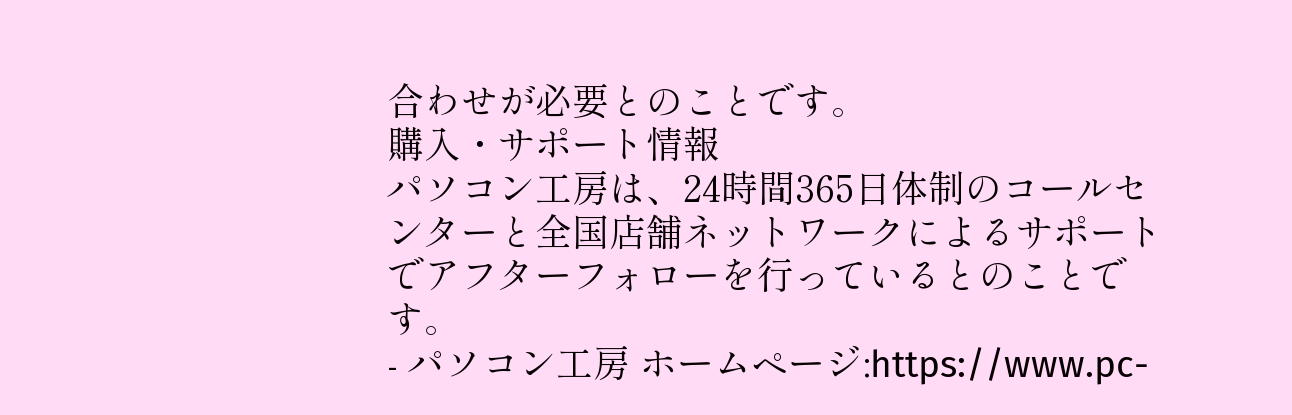合わせが必要とのことです。
購入・サポート情報
パソコン工房は、24時間365日体制のコールセンターと全国店舗ネットワークによるサポートでアフターフォローを行っているとのことです。
- パソコン工房 ホームページ:https://www.pc-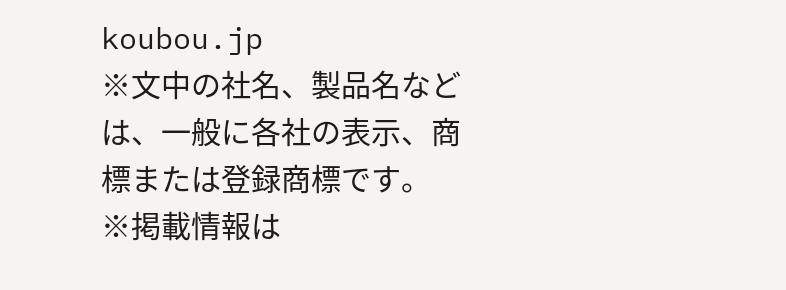koubou.jp
※文中の社名、製品名などは、一般に各社の表示、商標または登録商標です。
※掲載情報は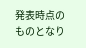発表時点のものとなり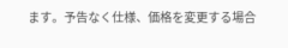ます。予告なく仕様、価格を変更する場合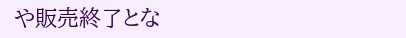や販売終了とな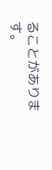ることがあります。